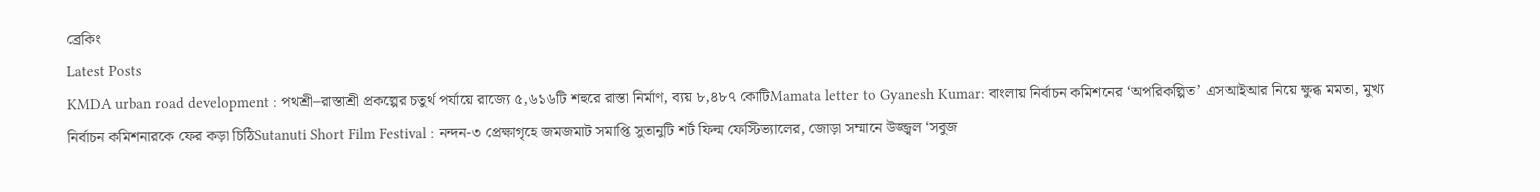ব্রেকিং
Latest Posts
KMDA urban road development : পথশ্রী–রাস্তাশ্রী প্রকল্পের চতুর্থ পর্যায়ে রাজ্যে ৫,৬১৬টি শহুরে রাস্তা নির্মাণ, ব্যয় ৮,৪৮৭ কোটিMamata letter to Gyanesh Kumar: বাংলায় নির্বাচন কমিশনের ‘অপরিকল্পিত’ এসআইআর নিয়ে ক্ষুব্ধ মমতা, মুখ্য নির্বাচন কমিশনারকে ফের কড়া চিঠিSutanuti Short Film Festival : নন্দন-৩ প্রেক্ষাগৃহে জমজমাট সমাপ্তি সুতানুটি শর্ট ফিল্ম ফেস্টিভ্যালের, জোড়া সম্মানে উজ্জ্বল ‘সবুজ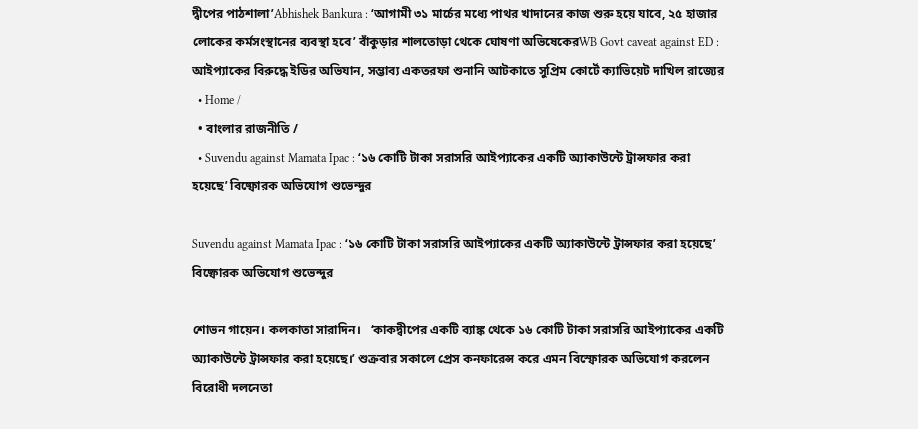দ্বীপের পাঠশালা’Abhishek Bankura : ‘আগামী ৩১ মার্চের মধ্যে পাথর খাদানের কাজ শুরু হয়ে যাবে, ২৫ হাজার লোকের কর্মসংস্থানের ব্যবস্থা হবে’ বাঁকুড়ার শালতোড়া থেকে ঘোষণা অভিষেকেরWB Govt caveat against ED : আইপ্যাকের বিরুদ্ধে ইডির অভিযান, সম্ভাব্য একতরফা শুনানি আটকাতে সুপ্রিম কোর্টে ক্যাভিয়েট দাখিল রাজ্যের
  • Home /
  • বাংলার রাজনীতি /
  • Suvendu against Mamata Ipac : ‘১৬ কোটি টাকা সরাসরি আইপ্যাকের একটি অ্যাকাউন্টে ট্রান্সফার করা হয়েছে’ বিষ্ফোরক অভিযোগ শুভেন্দুর

Suvendu against Mamata Ipac : ‘১৬ কোটি টাকা সরাসরি আইপ্যাকের একটি অ্যাকাউন্টে ট্রান্সফার করা হয়েছে’ বিষ্ফোরক অভিযোগ শুভেন্দুর

শোভন গায়েন। কলকাতা সারাদিন।   ‘কাকদ্বীপের একটি ব্যাঙ্ক থেকে ১৬ কোটি টাকা সরাসরি আইপ্যাকের একটি অ্যাকাউন্টে ট্রান্সফার করা হয়েছে।’ শুক্রবার সকালে প্রেস কনফারেন্স করে এমন বিস্ফোরক অভিযোগ করলেন বিরোধী দলনেতা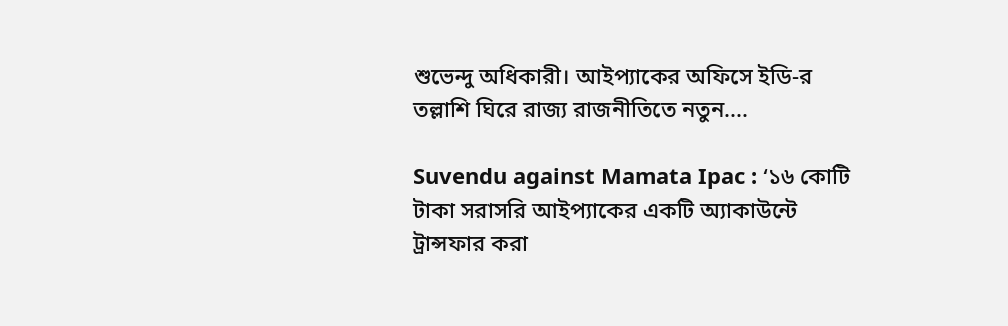শুভেন্দু অধিকারী। আইপ্যাকের অফিসে ইডি-র তল্লাশি ঘিরে রাজ্য রাজনীতিতে নতুন....

Suvendu against Mamata Ipac : ‘১৬ কোটি টাকা সরাসরি আইপ্যাকের একটি অ্যাকাউন্টে ট্রান্সফার করা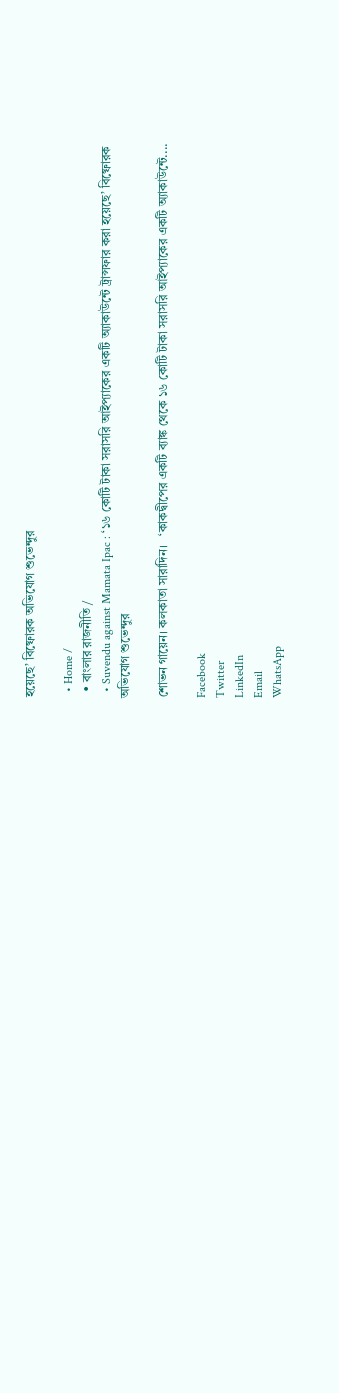হয়েছে’ বিষ্ফোরক অভিযোগ শুভেন্দুর

  • Home /
  • বাংলার রাজনীতি /
  • Suvendu against Mamata Ipac : ‘১৬ কোটি টাকা সরাসরি আইপ্যাকের একটি অ্যাকাউন্টে ট্রান্সফার করা হয়েছে’ বিষ্ফোরক অভিযোগ শুভেন্দুর

শোভন গায়েন। কলকাতা সারাদিন।   ‘কাকদ্বীপের একটি ব্যাঙ্ক থেকে ১৬ কোটি টাকা সরাসরি আইপ্যাকের একটি অ্যাকাউন্টে....

Facebook
Twitter
LinkedIn
Email
WhatsApp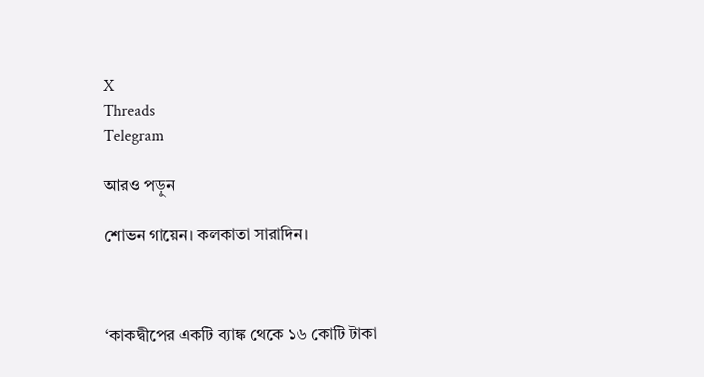X
Threads
Telegram

আরও পড়ুন

শোভন গায়েন। কলকাতা সারাদিন।



‘কাকদ্বীপের একটি ব্যাঙ্ক থেকে ১৬ কোটি টাকা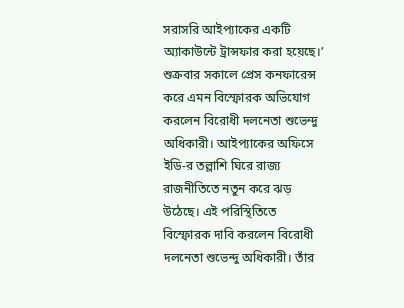সরাসরি আইপ্যাকের একটি অ্যাকাউন্টে ট্রান্সফার করা হয়েছে।’ শুক্রবার সকালে প্রেস কনফারেন্স করে এমন বিস্ফোরক অভিযোগ করলেন বিরোধী দলনেতা শুভেন্দু অধিকারী। আইপ্যাকের অফিসে ইডি-র তল্লাশি ঘিরে রাজ্য রাজনীতিতে নতুন করে ঝড় উঠেছে। এই পরিস্থিতিতে বিস্ফোরক দাবি করলেন বিরোধী দলনেতা শুভেন্দু অধিকারী। তাঁর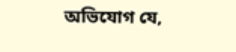অভিযোগ যে,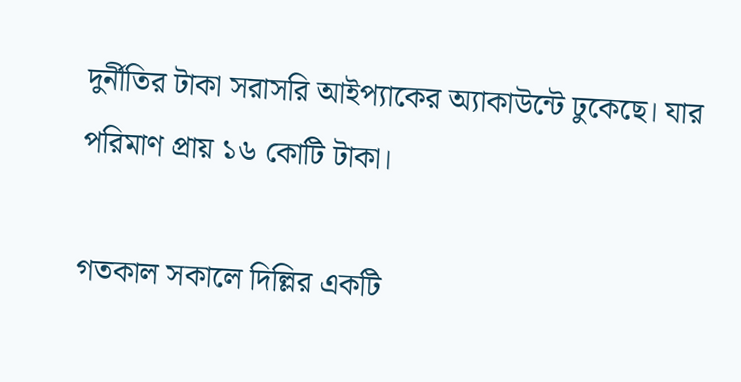দুর্নীতির টাকা সরাসরি আইপ্যাকের অ্যাকাউন্টে ঢুকেছে। যার পরিমাণ প্রায় ১৬ কোটি টাকা।

গতকাল সকালে দিল্লির একটি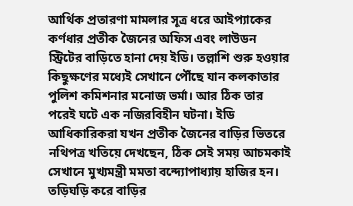আর্থিক প্রতারণা মামলার সূত্র ধরে আইপ্যাকের কর্ণধার প্রতীক জৈনের অফিস এবং লাউডন স্ট্রিটের বাড়িতে হানা দেয় ইডি। তল্লাশি শুরু হওয়ার কিছুক্ষণের মধ্যেই সেখানে পৌঁছে যান কলকাতার পুলিশ কমিশনার মনোজ ভর্মা। আর ঠিক তার পরেই ঘটে এক নজিরবিহীন ঘটনা। ইডি আধিকারিকরা যখন প্রতীক জৈনের বাড়ির ভিতরে নথিপত্র খতিয়ে দেখছেন, ঠিক সেই সময় আচমকাই সেখানে মুখ্যমন্ত্রী মমতা বন্দ্যোপাধ্যায় হাজির হন। তড়িঘড়ি করে বাড়ির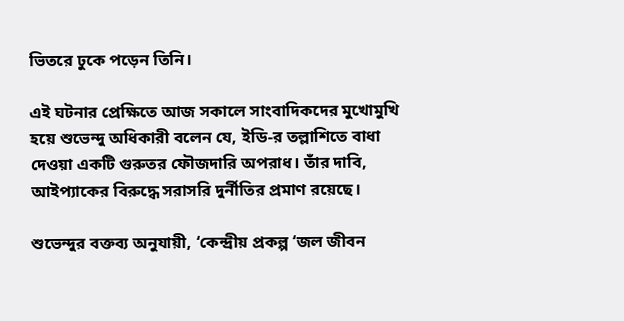ভিতরে ঢুকে পড়েন তিনি।

এই ঘটনার প্রেক্ষিতে আজ সকালে সাংবাদিকদের মুখোমুখি হয়ে শুভেন্দু অধিকারী বলেন যে, ইডি-র তল্লাশিতে বাধা দেওয়া একটি গুরুতর ফৌজদারি অপরাধ। তাঁর দাবি, আইপ্যাকের বিরুদ্ধে সরাসরি দুর্নীতির প্রমাণ রয়েছে।

শুভেন্দুর বক্তব্য অনুযায়ী, ‘কেন্দ্রীয় প্রকল্প ‘জল জীবন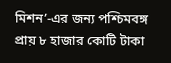মিশন’-এর জন্য পশ্চিমবঙ্গ প্রায় ৮ হাজার কোটি টাকা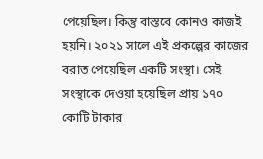পেয়েছিল। কিন্তু বাস্তবে কোনও কাজই হয়নি। ২০২১ সালে এই প্রকল্পের কাজের বরাত পেয়েছিল একটি সংস্থা। সেই সংস্থাকে দেওয়া হয়েছিল প্রায় ১৭০ কোটি টাকার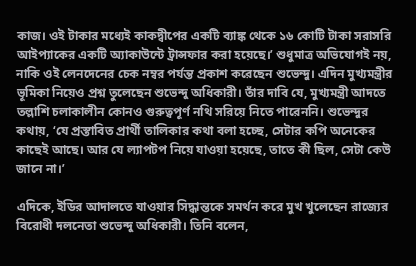কাজ। ওই টাকার মধ্যেই কাকদ্বীপের একটি ব্যাঙ্ক থেকে ১৬ কোটি টাকা সরাসরি আইপ্যাকের একটি অ্যাকাউন্টে ট্রান্সফার করা হয়েছে।’ শুধুমাত্র অভিযোগই নয়, নাকি ওই লেনদেনের চেক নম্বর পর্যন্ত প্রকাশ করেছেন শুভেন্দু। এদিন মুখ্যমন্ত্রীর ভূমিকা নিয়েও প্রশ্ন তুলেছেন শুভেন্দু অধিকারী। তাঁর দাবি যে, মুখ্যমন্ত্রী আদতে তল্লাশি চলাকালীন কোনও গুরুত্বপূর্ণ নথি সরিয়ে নিতে পারেননি। শুভেন্দুর কথায়, ‘যে প্রস্তাবিত প্রার্থী তালিকার কথা বলা হচ্ছে, সেটার কপি অনেকের কাছেই আছে। আর যে ল্যাপটপ নিয়ে যাওয়া হয়েছে, তাতে কী ছিল, সেটা কেউ জানে না।’

এদিকে, ইডির আদালতে যাওয়ার সিদ্ধান্তকে সমর্থন করে মুখ খুলেছেন রাজ্যের বিরোধী দলনেতা শুভেন্দু অধিকারী। তিনি বলেন,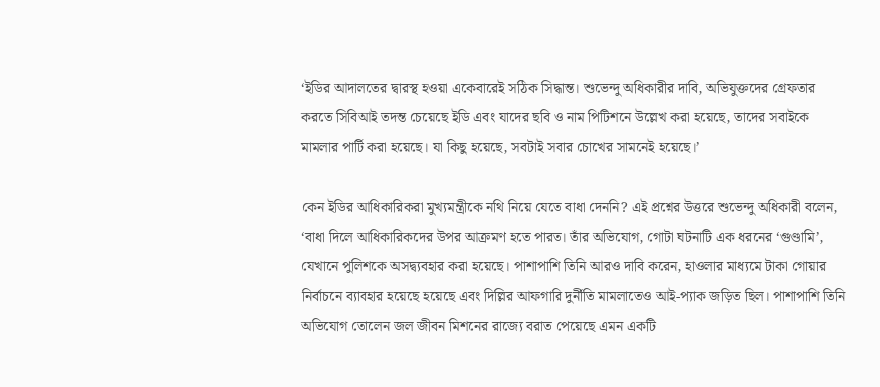‘ইডির আদালতের দ্বারস্থ হওয়া একেবারেই সঠিক সিদ্ধান্ত। শুভেন্দু অধিকারীর দাবি, অভিযুক্তদের গ্রেফতার করতে সিবিআই তদন্ত চেয়েছে ইডি এবং যাদের ছবি ও নাম পিটিশনে উল্লেখ করা হয়েছে, তাদের সবাইকে মামলার পার্টি করা হয়েছে। যা কিছু হয়েছে, সবটাই সবার চোখের সামনেই হয়েছে।’

কেন ইডির আধিকারিকরা মুখ্যমন্ত্রীকে নথি নিয়ে যেতে বাধা দেননি? এই প্রশ্নের উত্তরে শুভেন্দু অধিকারী বলেন, ‘বাধা দিলে আধিকারিকদের উপর আক্রমণ হতে পারত। তাঁর অভিযোগ, গোটা ঘটনাটি এক ধরনের ‘গুণ্ডামি’, যেখানে পুলিশকে অসদ্ব্যবহার করা হয়েছে। পাশাপাশি তিনি আরও দাবি করেন, হাওলার মাধ্যমে টাকা গোয়ার নির্বাচনে ব্যাবহার হয়েছে হয়েছে এবং দিল্লির আফগারি দুর্নীতি মামলাতেও আই-প্যাক জড়িত ছিল। পাশাপাশি তিনি অভিযোগ তোলেন জল জীবন মিশনের রাজ্যে বরাত পেয়েছে এমন একটি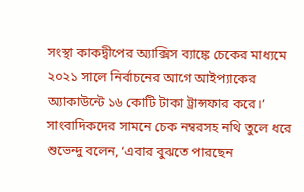সংস্থা কাকদ্বীপের অ্যাক্সিস ব্যাঙ্কে চেকের মাধ্যমে ২০২১ সালে নির্বাচনের আগে আইপ্যাকের অ্যাকাউন্টে ১৬ কোটি টাকা ট্রান্সফার করে।’ সাংবাদিকদের সামনে চেক নম্বরসহ নথি তুলে ধরে শুভেন্দু বলেন, ‘এবার বুঝতে পারছেন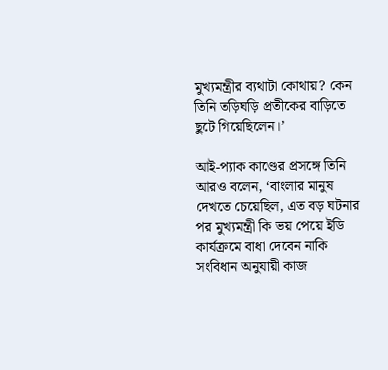মুখ্যমন্ত্রীর ব্যথাটা কোথায়? কেন তিনি তড়িঘড়ি প্রতীকের বাড়িতে ছুটে গিয়েছিলেন।’

আই-প্যাক কাণ্ডের প্রসঙ্গে তিনি আরও বলেন, ‘বাংলার মানুষ দেখতে চেয়েছিল, এত বড় ঘটনার পর মুখ্যমন্ত্রী কি ভয় পেয়ে ইডি কার্যক্রমে বাধা দেবেন নাকি সংবিধান অনুযায়ী কাজ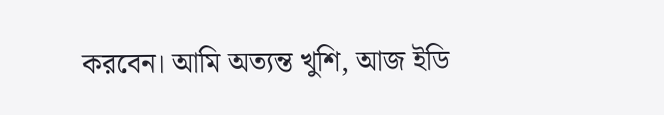করবেন। আমি অত্যন্ত খুশি, আজ ইডি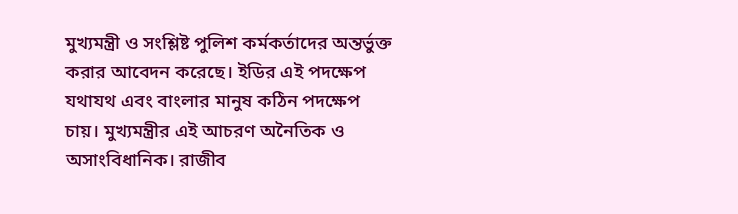মুখ্যমন্ত্রী ও সংশ্লিষ্ট পুলিশ কর্মকর্তাদের অন্তর্ভুক্ত করার আবেদন করেছে। ইডির এই পদক্ষেপ যথাযথ এবং বাংলার মানুষ কঠিন পদক্ষেপ চায়। মুখ্যমন্ত্রীর এই আচরণ অনৈতিক ও অসাংবিধানিক। রাজীব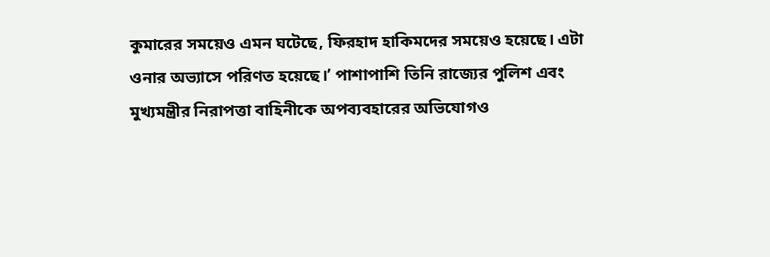কুমারের সময়েও এমন ঘটেছে, ফিরহাদ হাকিমদের সময়েও হয়েছে। এটা ওনার অভ্যাসে পরিণত হয়েছে।’ পাশাপাশি তিনি রাজ্যের পুলিশ এবং মুখ্যমন্ত্রীর নিরাপত্তা বাহিনীকে অপব্যবহারের অভিযোগও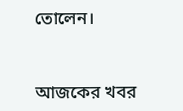তোলেন।



আজকের খবর